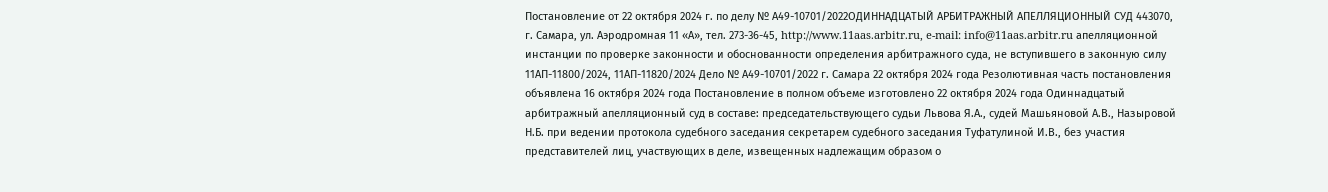Постановление от 22 октября 2024 г. по делу № А49-10701/2022ОДИННАДЦАТЫЙ АРБИТРАЖНЫЙ АПЕЛЛЯЦИОННЫЙ СУД 443070, г. Самара, ул. Аэродромная 11 «А», тел. 273-36-45, http://www.11aas.arbitr.ru, e-mail: info@11aas.arbitr.ru апелляционной инстанции по проверке законности и обоснованности определения арбитражного суда, не вступившего в законную силу 11АП-11800/2024, 11АП-11820/2024 Дело № А49-10701/2022 г. Самара 22 октября 2024 года Резолютивная часть постановления объявлена 16 октября 2024 года Постановление в полном объеме изготовлено 22 октября 2024 года Одиннадцатый арбитражный апелляционный суд в составе: председательствующего судьи Львова Я.А., судей Машьяновой А.В., Назыровой Н.Б. при ведении протокола судебного заседания секретарем судебного заседания Туфатулиной И.В., без участия представителей лиц, участвующих в деле, извещенных надлежащим образом о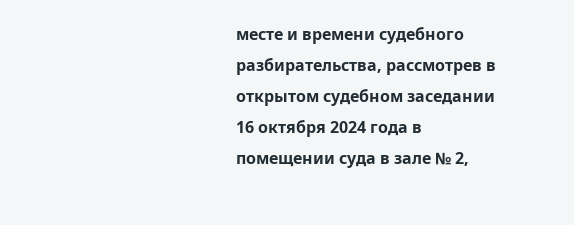месте и времени судебного разбирательства, рассмотрев в открытом судебном заседании 16 октября 2024 года в помещении суда в зале № 2,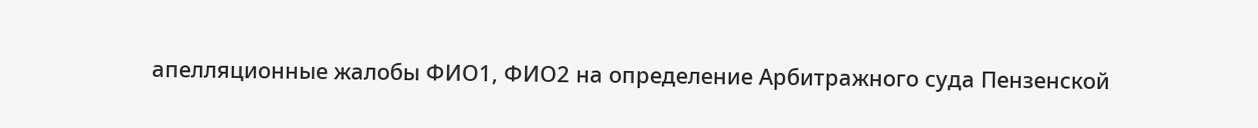апелляционные жалобы ФИО1, ФИО2 на определение Арбитражного суда Пензенской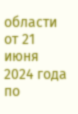области от 21 июня 2024 года по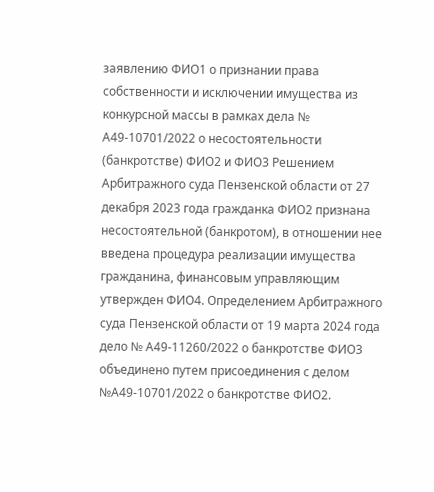заявлению ФИО1 о признании права собственности и исключении имущества из конкурсной массы в рамках дела № А49-10701/2022 о несостоятельности (банкротстве) ФИО2 и ФИО3 Решением Арбитражного суда Пензенской области от 27 декабря 2023 года гражданка ФИО2 признана несостоятельной (банкротом), в отношении нее введена процедура реализации имущества гражданина, финансовым управляющим утвержден ФИО4. Определением Арбитражного суда Пензенской области от 19 марта 2024 года дело № А49-11260/2022 о банкротстве ФИО3 объединено путем присоединения с делом №А49-10701/2022 о банкротстве ФИО2.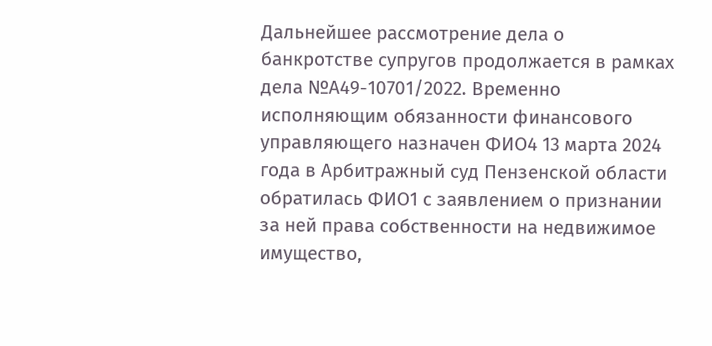Дальнейшее рассмотрение дела о банкротстве супругов продолжается в рамках дела №А49-10701/2022. Временно исполняющим обязанности финансового управляющего назначен ФИО4 13 марта 2024 года в Арбитражный суд Пензенской области обратилась ФИО1 с заявлением о признании за ней права собственности на недвижимое имущество,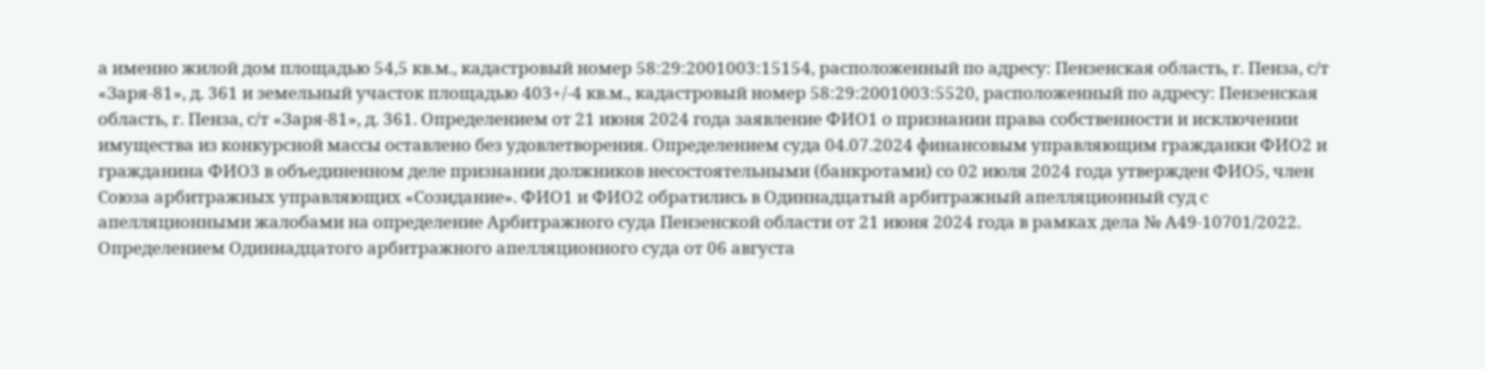а именно жилой дом площадью 54,5 кв.м., кадастровый номер 58:29:2001003:15154, расположенный по адресу: Пензенская область, г. Пенза, с/т «Заря-81», д. 361 и земельный участок площадью 403+/-4 кв.м., кадастровый номер 58:29:2001003:5520, расположенный по адресу: Пензенская область, г. Пенза, с/т «Заря-81», д. 361. Определением от 21 июня 2024 года заявление ФИО1 о признании права собственности и исключении имущества из конкурсной массы оставлено без удовлетворения. Определением суда 04.07.2024 финансовым управляющим гражданки ФИО2 и гражданина ФИО3 в объединенном деле признании должников несостоятельными (банкротами) со 02 июля 2024 года утвержден ФИО5, член Союза арбитражных управляющих «Созидание». ФИО1 и ФИО2 обратились в Одиннадцатый арбитражный апелляционный суд с апелляционными жалобами на определение Арбитражного суда Пензенской области от 21 июня 2024 года в рамках дела № А49-10701/2022. Определением Одиннадцатого арбитражного апелляционного суда от 06 августа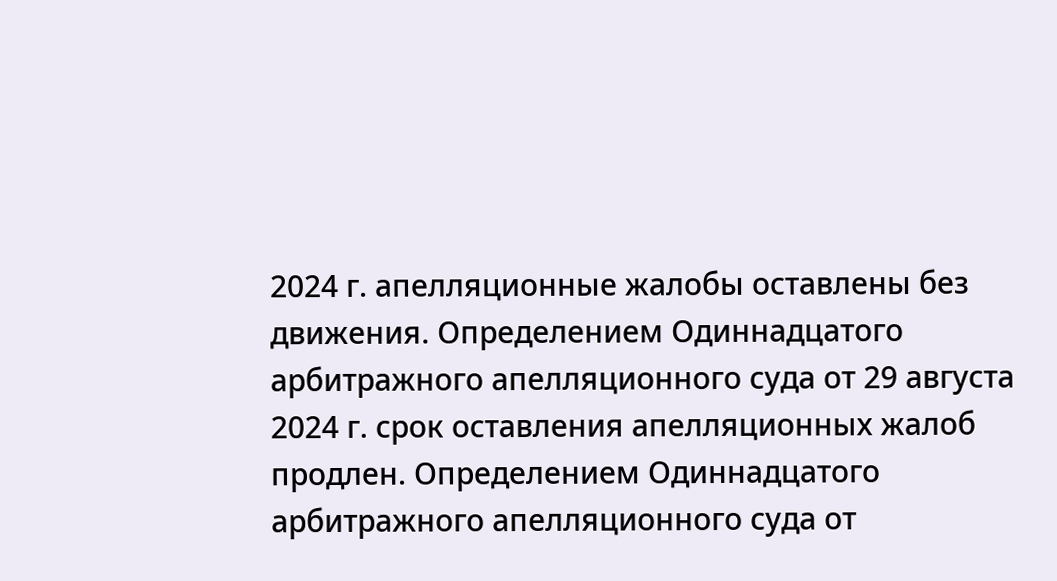2024 г. апелляционные жалобы оставлены без движения. Определением Одиннадцатого арбитражного апелляционного суда от 29 августа 2024 г. срок оставления апелляционных жалоб продлен. Определением Одиннадцатого арбитражного апелляционного суда от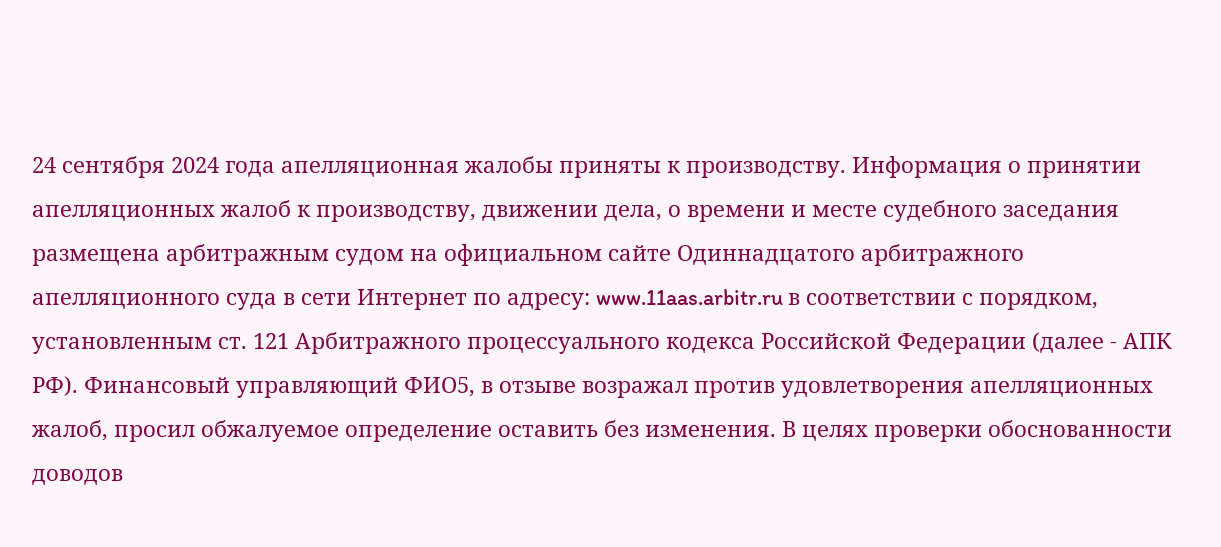24 сентября 2024 года апелляционная жалобы приняты к производству. Информация о принятии апелляционных жалоб к производству, движении дела, о времени и месте судебного заседания размещена арбитражным судом на официальном сайте Одиннадцатого арбитражного апелляционного суда в сети Интернет по адресу: www.11aas.arbitr.ru в соответствии с порядком, установленным ст. 121 Арбитражного процессуального кодекса Российской Федерации (далее - АПК РФ). Финансовый управляющий ФИО5, в отзыве возражал против удовлетворения апелляционных жалоб, просил обжалуемое определение оставить без изменения. В целях проверки обоснованности доводов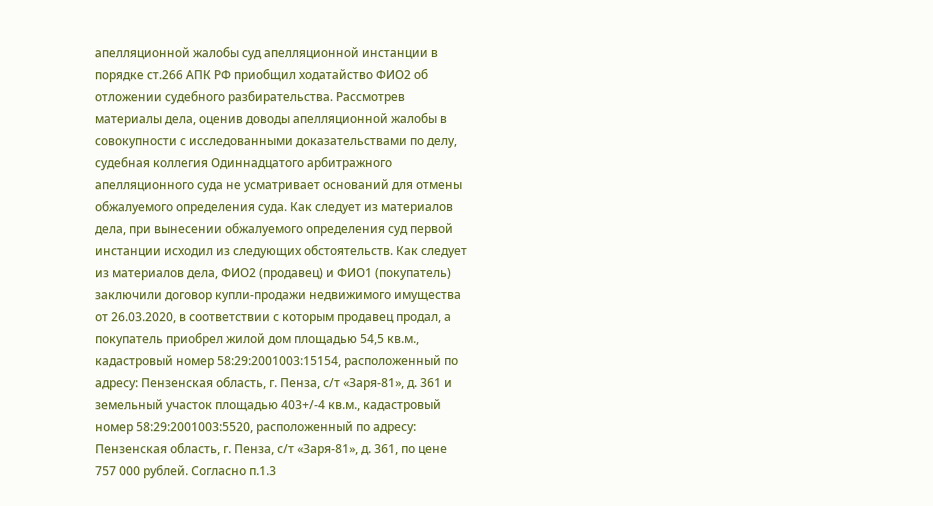апелляционной жалобы суд апелляционной инстанции в порядке ст.266 АПК РФ приобщил ходатайство ФИО2 об отложении судебного разбирательства. Рассмотрев материалы дела, оценив доводы апелляционной жалобы в совокупности с исследованными доказательствами по делу, судебная коллегия Одиннадцатого арбитражного апелляционного суда не усматривает оснований для отмены обжалуемого определения суда. Как следует из материалов дела, при вынесении обжалуемого определения суд первой инстанции исходил из следующих обстоятельств. Как следует из материалов дела, ФИО2 (продавец) и ФИО1 (покупатель) заключили договор купли-продажи недвижимого имущества от 26.03.2020, в соответствии с которым продавец продал, а покупатель приобрел жилой дом площадью 54,5 кв.м., кадастровый номер 58:29:2001003:15154, расположенный по адресу: Пензенская область, г. Пенза, с/т «Заря-81», д. 361 и земельный участок площадью 403+/-4 кв.м., кадастровый номер 58:29:2001003:5520, расположенный по адресу: Пензенская область, г. Пенза, с/т «Заря-81», д. 361, по цене 757 000 рублей. Согласно п.1.3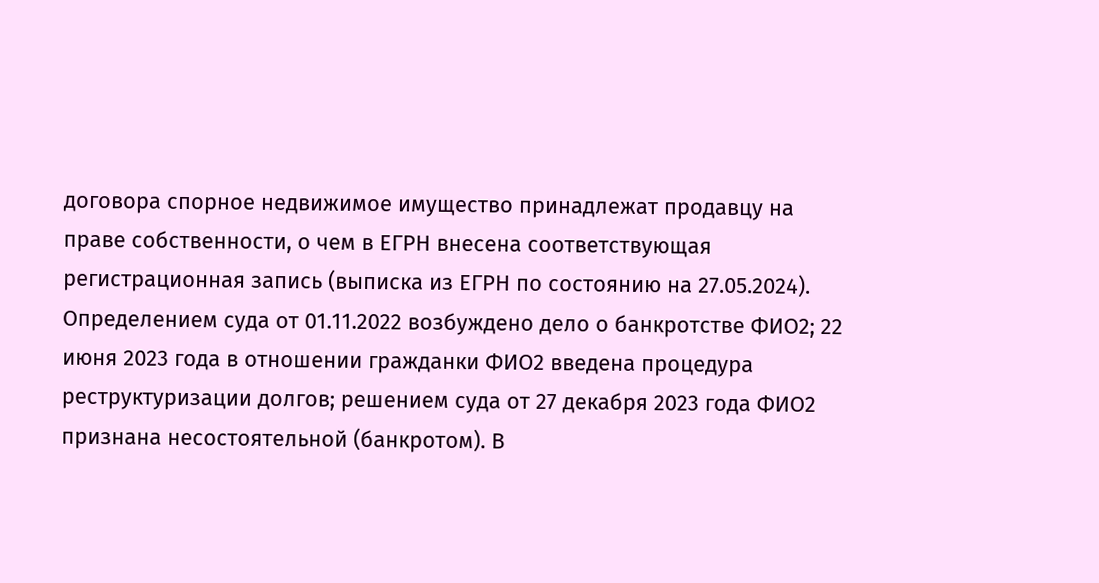договора спорное недвижимое имущество принадлежат продавцу на праве собственности, о чем в ЕГРН внесена соответствующая регистрационная запись (выписка из ЕГРН по состоянию на 27.05.2024). Определением суда от 01.11.2022 возбуждено дело о банкротстве ФИО2; 22 июня 2023 года в отношении гражданки ФИО2 введена процедура реструктуризации долгов; решением суда от 27 декабря 2023 года ФИО2 признана несостоятельной (банкротом). В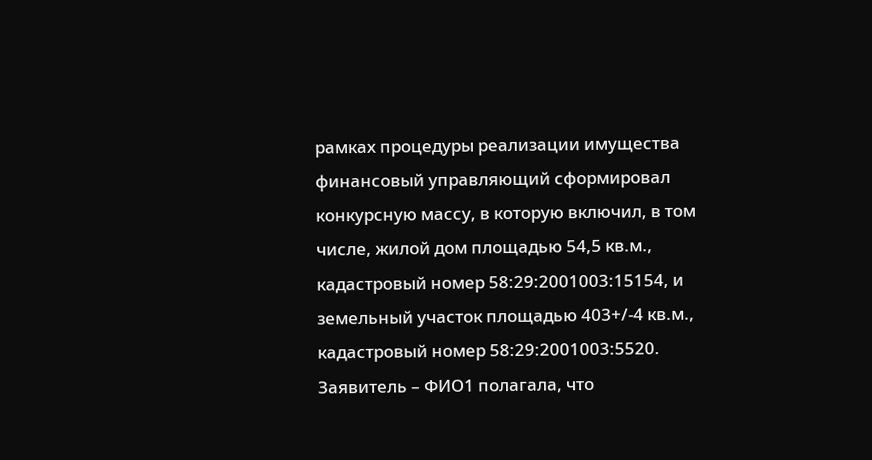рамках процедуры реализации имущества финансовый управляющий сформировал конкурсную массу, в которую включил, в том числе, жилой дом площадью 54,5 кв.м., кадастровый номер 58:29:2001003:15154, и земельный участок площадью 403+/-4 кв.м., кадастровый номер 58:29:2001003:5520. Заявитель – ФИО1 полагала, что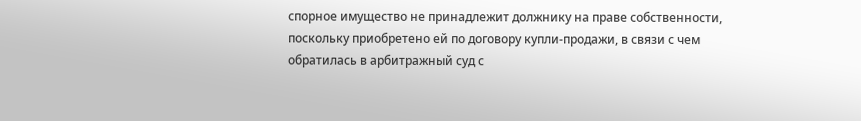спорное имущество не принадлежит должнику на праве собственности, поскольку приобретено ей по договору купли-продажи, в связи с чем обратилась в арбитражный суд с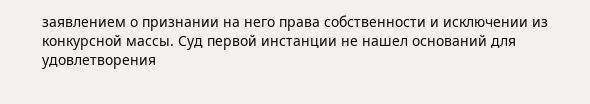заявлением о признании на него права собственности и исключении из конкурсной массы. Суд первой инстанции не нашел оснований для удовлетворения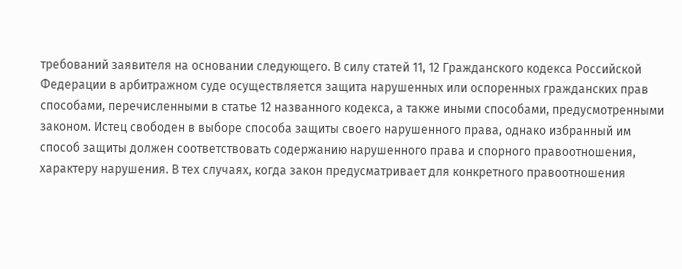требований заявителя на основании следующего. В силу статей 11, 12 Гражданского кодекса Российской Федерации в арбитражном суде осуществляется защита нарушенных или оспоренных гражданских прав способами, перечисленными в статье 12 названного кодекса, а также иными способами, предусмотренными законом. Истец свободен в выборе способа защиты своего нарушенного права, однако избранный им способ защиты должен соответствовать содержанию нарушенного права и спорного правоотношения, характеру нарушения. В тех случаях, когда закон предусматривает для конкретного правоотношения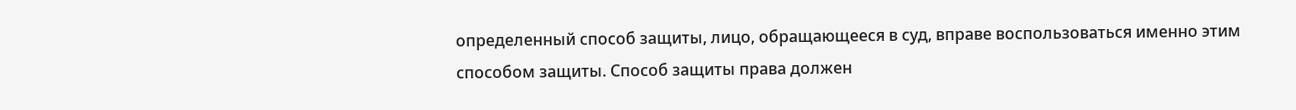определенный способ защиты, лицо, обращающееся в суд, вправе воспользоваться именно этим способом защиты. Способ защиты права должен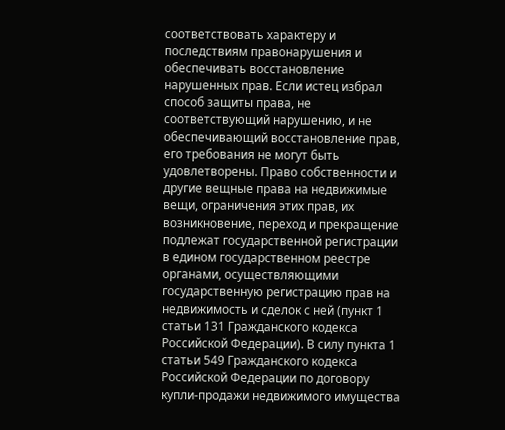соответствовать характеру и последствиям правонарушения и обеспечивать восстановление нарушенных прав. Если истец избрал способ защиты права, не соответствующий нарушению, и не обеспечивающий восстановление прав, его требования не могут быть удовлетворены. Право собственности и другие вещные права на недвижимые вещи, ограничения этих прав, их возникновение, переход и прекращение подлежат государственной регистрации в едином государственном реестре органами, осуществляющими государственную регистрацию прав на недвижимость и сделок с ней (пункт 1 статьи 131 Гражданского кодекса Российской Федерации). В силу пункта 1 статьи 549 Гражданского кодекса Российской Федерации по договору купли-продажи недвижимого имущества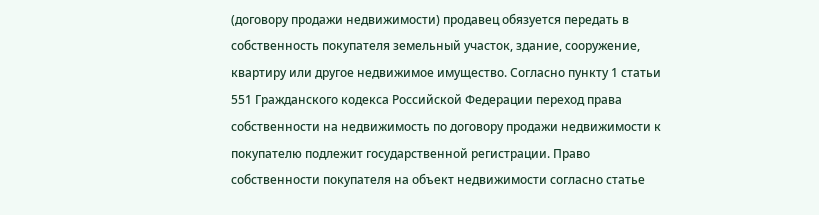(договору продажи недвижимости) продавец обязуется передать в собственность покупателя земельный участок, здание, сооружение, квартиру или другое недвижимое имущество. Согласно пункту 1 статьи 551 Гражданского кодекса Российской Федерации переход права собственности на недвижимость по договору продажи недвижимости к покупателю подлежит государственной регистрации. Право собственности покупателя на объект недвижимости согласно статье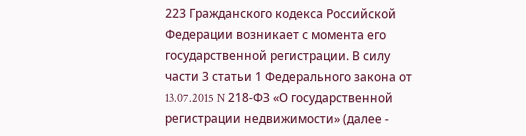223 Гражданского кодекса Российской Федерации возникает с момента его государственной регистрации. В силу части 3 статьи 1 Федерального закона от 13.07.2015 N 218-ФЗ «О государственной регистрации недвижимости» (далее -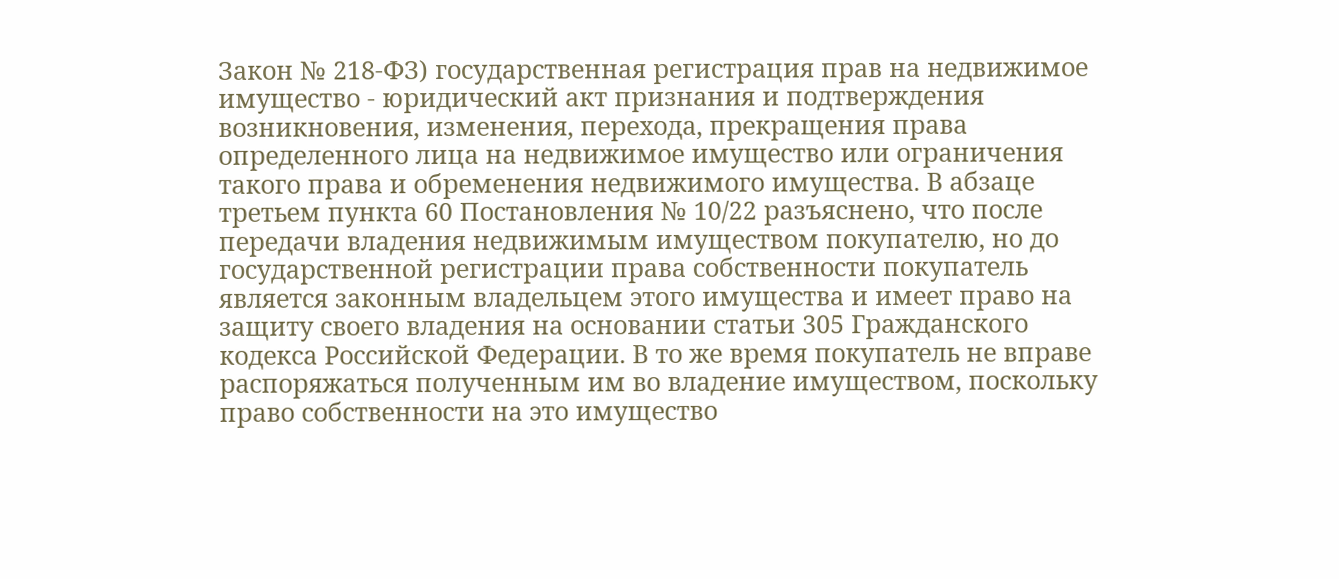Закон № 218-ФЗ) государственная регистрация прав на недвижимое имущество - юридический акт признания и подтверждения возникновения, изменения, перехода, прекращения права определенного лица на недвижимое имущество или ограничения такого права и обременения недвижимого имущества. В абзаце третьем пункта 60 Постановления № 10/22 разъяснено, что после передачи владения недвижимым имуществом покупателю, но до государственной регистрации права собственности покупатель является законным владельцем этого имущества и имеет право на защиту своего владения на основании статьи 305 Гражданского кодекса Российской Федерации. В то же время покупатель не вправе распоряжаться полученным им во владение имуществом, поскольку право собственности на это имущество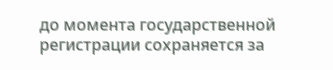до момента государственной регистрации сохраняется за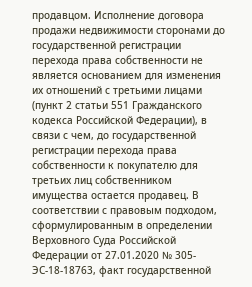продавцом. Исполнение договора продажи недвижимости сторонами до государственной регистрации перехода права собственности не является основанием для изменения их отношений с третьими лицами (пункт 2 статьи 551 Гражданского кодекса Российской Федерации), в связи с чем, до государственной регистрации перехода права собственности к покупателю для третьих лиц собственником имущества остается продавец. В соответствии с правовым подходом, сформулированным в определении Верховного Суда Российской Федерации от 27.01.2020 № 305-ЭС-18-18763, факт государственной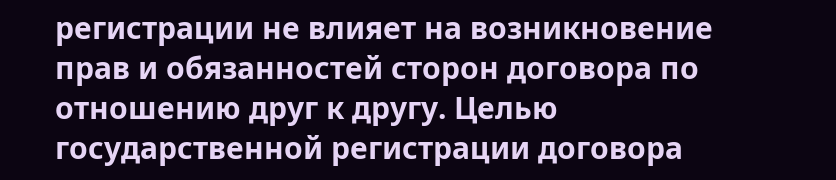регистрации не влияет на возникновение прав и обязанностей сторон договора по отношению друг к другу. Целью государственной регистрации договора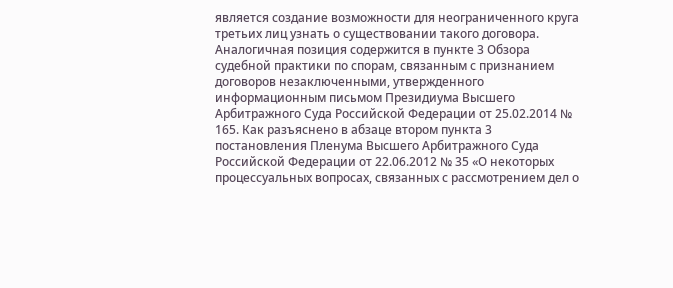является создание возможности для неограниченного круга третьих лиц узнать о существовании такого договора. Аналогичная позиция содержится в пункте 3 Обзора судебной практики по спорам, связанным с признанием договоров незаключенными, утвержденного информационным письмом Президиума Высшего Арбитражного Суда Российской Федерации от 25.02.2014 № 165. Как разъяснено в абзаце втором пункта 3 постановления Пленума Высшего Арбитражного Суда Российской Федерации от 22.06.2012 № 35 «О некоторых процессуальных вопросах, связанных с рассмотрением дел о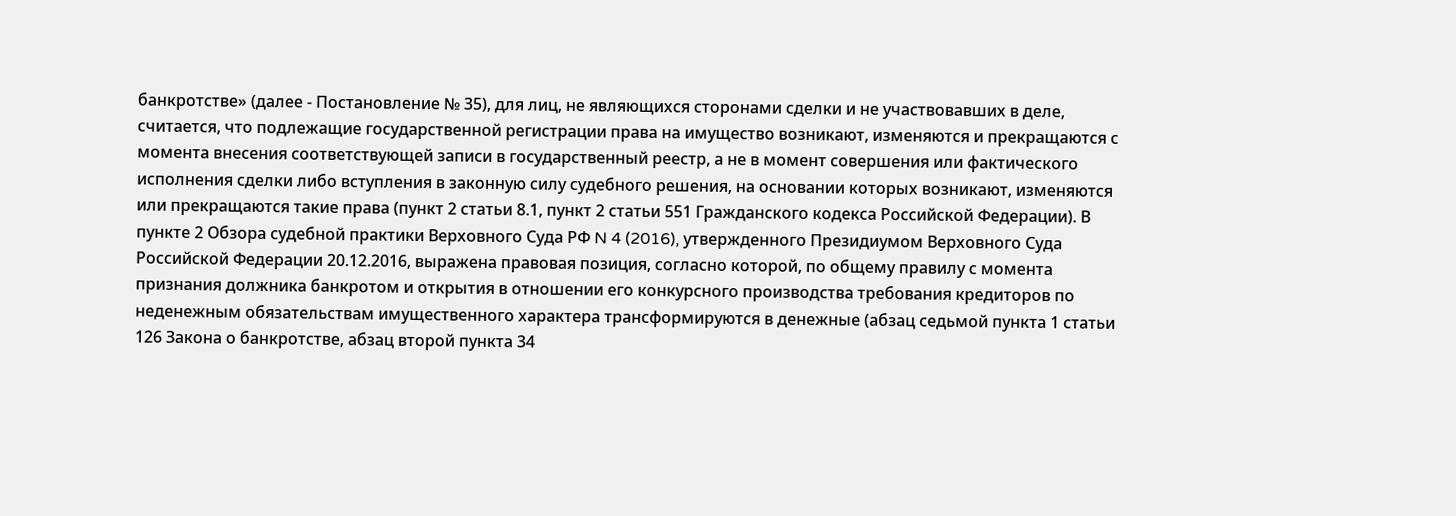банкротстве» (далее - Постановление № 35), для лиц, не являющихся сторонами сделки и не участвовавших в деле, считается, что подлежащие государственной регистрации права на имущество возникают, изменяются и прекращаются с момента внесения соответствующей записи в государственный реестр, а не в момент совершения или фактического исполнения сделки либо вступления в законную силу судебного решения, на основании которых возникают, изменяются или прекращаются такие права (пункт 2 статьи 8.1, пункт 2 статьи 551 Гражданского кодекса Российской Федерации). В пункте 2 Обзора судебной практики Верховного Суда РФ N 4 (2016), утвержденного Президиумом Верховного Суда Российской Федерации 20.12.2016, выражена правовая позиция, согласно которой, по общему правилу с момента признания должника банкротом и открытия в отношении его конкурсного производства требования кредиторов по неденежным обязательствам имущественного характера трансформируются в денежные (абзац седьмой пункта 1 статьи 126 Закона о банкротстве, абзац второй пункта 34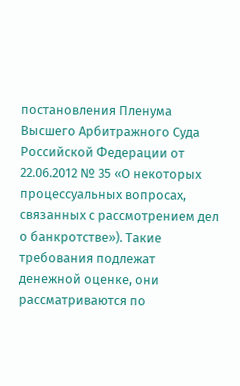постановления Пленума Высшего Арбитражного Суда Российской Федерации от 22.06.2012 № 35 «О некоторых процессуальных вопросах, связанных с рассмотрением дел о банкротстве»). Такие требования подлежат денежной оценке, они рассматриваются по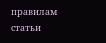правилам статьи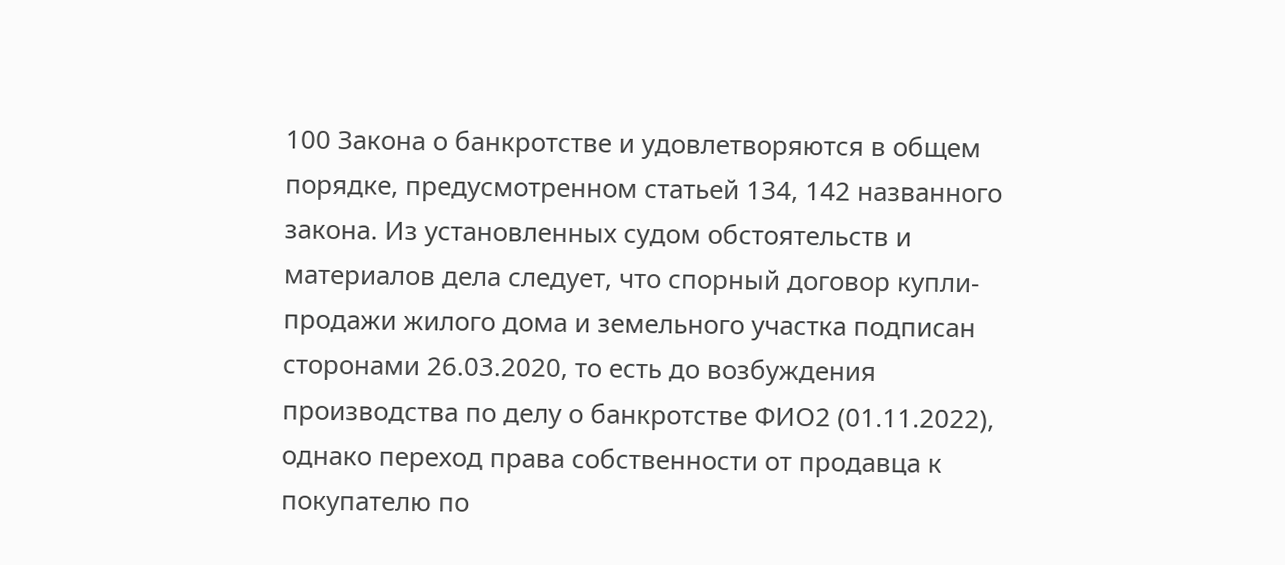100 Закона о банкротстве и удовлетворяются в общем порядке, предусмотренном статьей 134, 142 названного закона. Из установленных судом обстоятельств и материалов дела следует, что спорный договор купли-продажи жилого дома и земельного участка подписан сторонами 26.03.2020, то есть до возбуждения производства по делу о банкротстве ФИО2 (01.11.2022), однако переход права собственности от продавца к покупателю по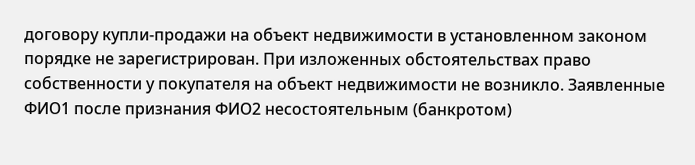договору купли-продажи на объект недвижимости в установленном законом порядке не зарегистрирован. При изложенных обстоятельствах право собственности у покупателя на объект недвижимости не возникло. Заявленные ФИО1 после признания ФИО2 несостоятельным (банкротом)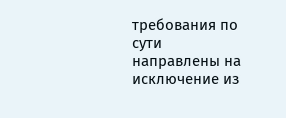требования по сути направлены на исключение из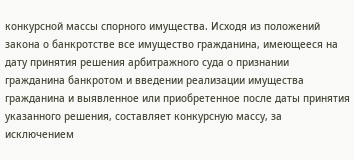конкурсной массы спорного имущества. Исходя из положений закона о банкротстве все имущество гражданина, имеющееся на дату принятия решения арбитражного суда о признании гражданина банкротом и введении реализации имущества гражданина и выявленное или приобретенное после даты принятия указанного решения, составляет конкурсную массу, за исключением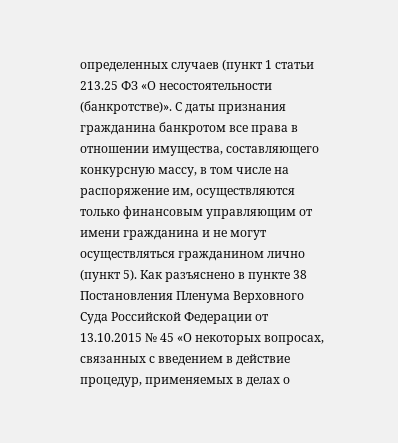определенных случаев (пункт 1 статьи 213.25 ФЗ «О несостоятельности (банкротстве)». С даты признания гражданина банкротом все права в отношении имущества, составляющего конкурсную массу, в том числе на распоряжение им, осуществляются только финансовым управляющим от имени гражданина и не могут осуществляться гражданином лично (пункт 5). Как разъяснено в пункте 38 Постановления Пленума Верховного Суда Российской Федерации от 13.10.2015 № 45 «О некоторых вопросах, связанных с введением в действие процедур, применяемых в делах о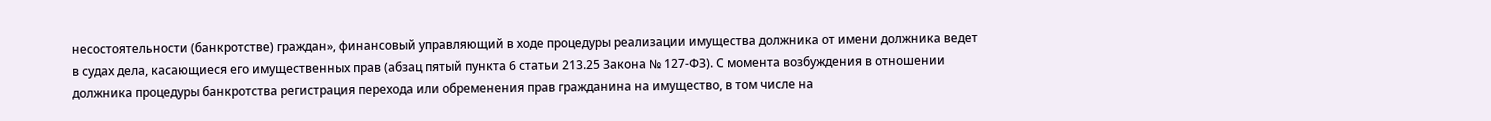несостоятельности (банкротстве) граждан», финансовый управляющий в ходе процедуры реализации имущества должника от имени должника ведет в судах дела, касающиеся его имущественных прав (абзац пятый пункта 6 статьи 213.25 Закона № 127-ФЗ). С момента возбуждения в отношении должника процедуры банкротства регистрация перехода или обременения прав гражданина на имущество, в том числе на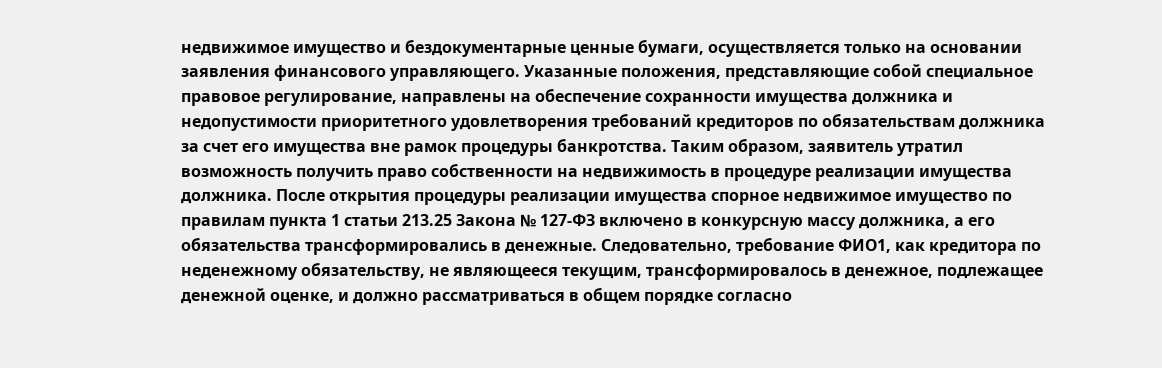недвижимое имущество и бездокументарные ценные бумаги, осуществляется только на основании заявления финансового управляющего. Указанные положения, представляющие собой специальное правовое регулирование, направлены на обеспечение сохранности имущества должника и недопустимости приоритетного удовлетворения требований кредиторов по обязательствам должника за счет его имущества вне рамок процедуры банкротства. Таким образом, заявитель утратил возможность получить право собственности на недвижимость в процедуре реализации имущества должника. После открытия процедуры реализации имущества спорное недвижимое имущество по правилам пункта 1 статьи 213.25 Закона № 127-ФЗ включено в конкурсную массу должника, а его обязательства трансформировались в денежные. Следовательно, требование ФИО1, как кредитора по неденежному обязательству, не являющееся текущим, трансформировалось в денежное, подлежащее денежной оценке, и должно рассматриваться в общем порядке согласно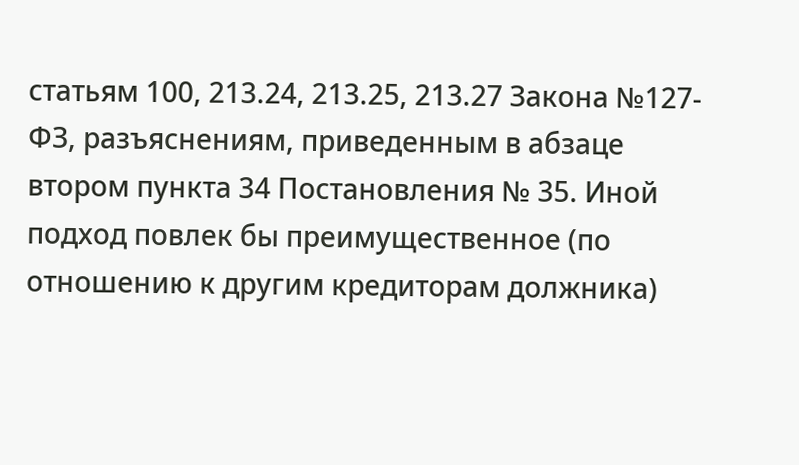статьям 100, 213.24, 213.25, 213.27 Закона №127-ФЗ, разъяснениям, приведенным в абзаце втором пункта 34 Постановления № 35. Иной подход повлек бы преимущественное (по отношению к другим кредиторам должника)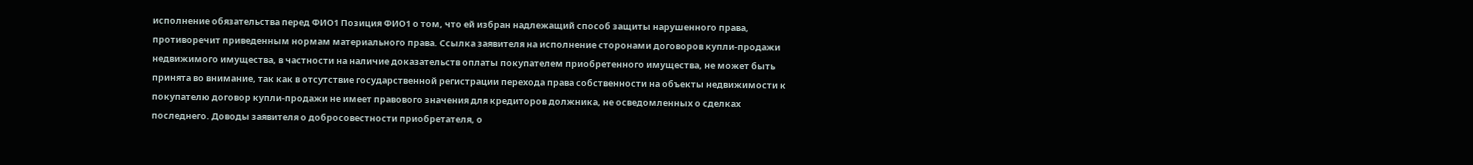исполнение обязательства перед ФИО1 Позиция ФИО1 о том, что ей избран надлежащий способ защиты нарушенного права, противоречит приведенным нормам материального права. Ссылка заявителя на исполнение сторонами договоров купли-продажи недвижимого имущества, в частности на наличие доказательств оплаты покупателем приобретенного имущества, не может быть принята во внимание, так как в отсутствие государственной регистрации перехода права собственности на объекты недвижимости к покупателю договор купли-продажи не имеет правового значения для кредиторов должника, не осведомленных о сделках последнего. Доводы заявителя о добросовестности приобретателя, о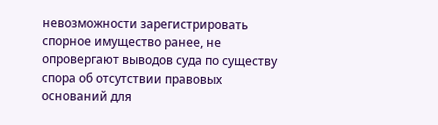невозможности зарегистрировать спорное имущество ранее, не опровергают выводов суда по существу спора об отсутствии правовых оснований для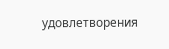удовлетворения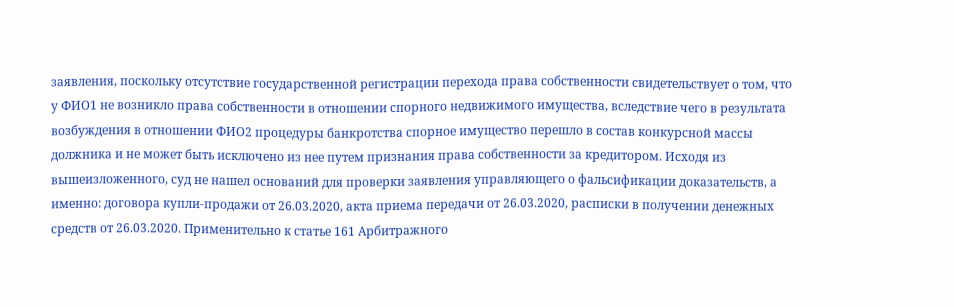заявления, поскольку отсутствие государственной регистрации перехода права собственности свидетельствует о том, что у ФИО1 не возникло права собственности в отношении спорного недвижимого имущества, вследствие чего в результата возбуждения в отношении ФИО2 процедуры банкротства спорное имущество перешло в состав конкурсной массы должника и не может быть исключено из нее путем признания права собственности за кредитором. Исходя из вышеизложенного, суд не нашел оснований для проверки заявления управляющего о фальсификации доказательств, а именно: договора купли-продажи от 26.03.2020, акта приема передачи от 26.03.2020, расписки в получении денежных средств от 26.03.2020. Применительно к статье 161 Арбитражного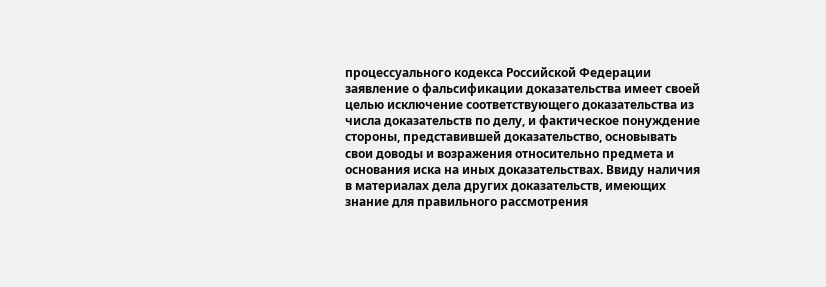процессуального кодекса Российской Федерации заявление о фальсификации доказательства имеет своей целью исключение соответствующего доказательства из числа доказательств по делу, и фактическое понуждение стороны, представившей доказательство, основывать свои доводы и возражения относительно предмета и основания иска на иных доказательствах. Ввиду наличия в материалах дела других доказательств, имеющих знание для правильного рассмотрения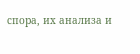спора, их анализа и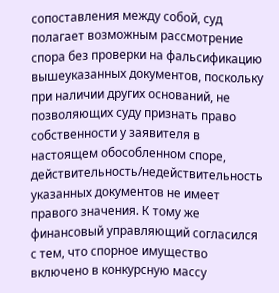сопоставления между собой, суд полагает возможным рассмотрение спора без проверки на фальсификацию вышеуказанных документов, поскольку при наличии других оснований, не позволяющих суду признать право собственности у заявителя в настоящем обособленном споре, действительность/недействительность указанных документов не имеет правого значения. К тому же финансовый управляющий согласился с тем, что спорное имущество включено в конкурсную массу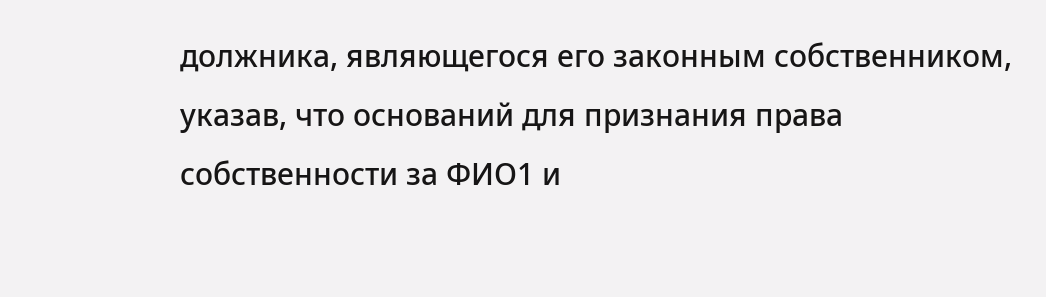должника, являющегося его законным собственником, указав, что оснований для признания права собственности за ФИО1 и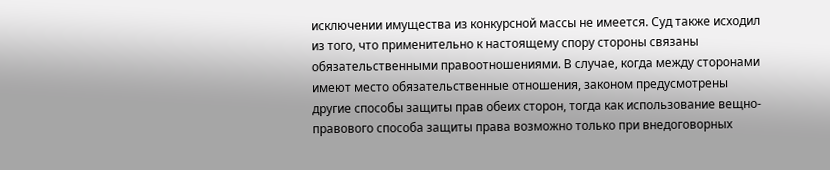исключении имущества из конкурсной массы не имеется. Суд также исходил из того, что применительно к настоящему спору стороны связаны обязательственными правоотношениями. В случае, когда между сторонами имеют место обязательственные отношения, законом предусмотрены другие способы защиты прав обеих сторон, тогда как использование вещно-правового способа защиты права возможно только при внедоговорных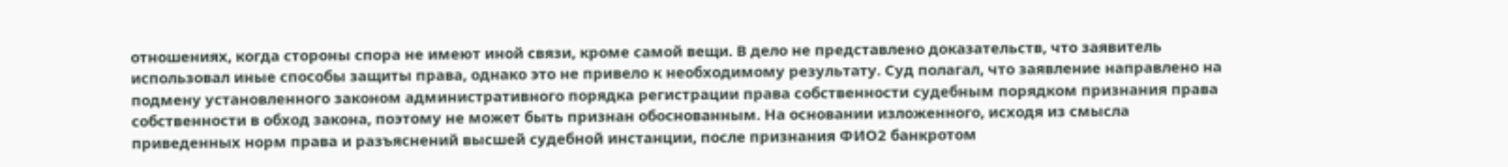отношениях, когда стороны спора не имеют иной связи, кроме самой вещи. В дело не представлено доказательств, что заявитель использовал иные способы защиты права, однако это не привело к необходимому результату. Суд полагал, что заявление направлено на подмену установленного законом административного порядка регистрации права собственности судебным порядком признания права собственности в обход закона, поэтому не может быть признан обоснованным. На основании изложенного, исходя из смысла приведенных норм права и разъяснений высшей судебной инстанции, после признания ФИО2 банкротом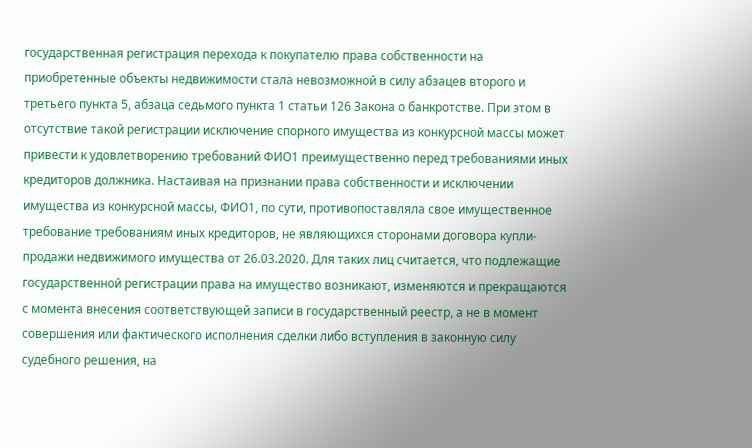государственная регистрация перехода к покупателю права собственности на приобретенные объекты недвижимости стала невозможной в силу абзацев второго и третьего пункта 5, абзаца седьмого пункта 1 статьи 126 Закона о банкротстве. При этом в отсутствие такой регистрации исключение спорного имущества из конкурсной массы может привести к удовлетворению требований ФИО1 преимущественно перед требованиями иных кредиторов должника. Настаивая на признании права собственности и исключении имущества из конкурсной массы, ФИО1, по сути, противопоставляла свое имущественное требование требованиям иных кредиторов, не являющихся сторонами договора купли-продажи недвижимого имущества от 26.03.2020. Для таких лиц считается, что подлежащие государственной регистрации права на имущество возникают, изменяются и прекращаются с момента внесения соответствующей записи в государственный реестр, а не в момент совершения или фактического исполнения сделки либо вступления в законную силу судебного решения, на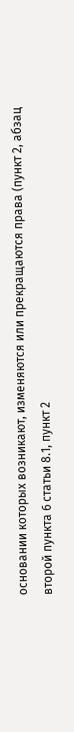основании которых возникают, изменяются или прекращаются права (пункт 2, абзац второй пункта 6 статьи 8.1, пункт 2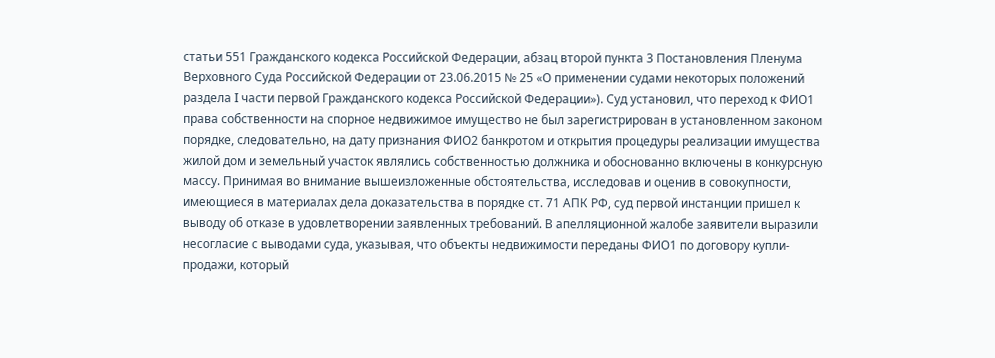статьи 551 Гражданского кодекса Российской Федерации, абзац второй пункта 3 Постановления Пленума Верховного Суда Российской Федерации от 23.06.2015 № 25 «О применении судами некоторых положений раздела I части первой Гражданского кодекса Российской Федерации»). Суд установил, что переход к ФИО1 права собственности на спорное недвижимое имущество не был зарегистрирован в установленном законом порядке, следовательно, на дату признания ФИО2 банкротом и открытия процедуры реализации имущества жилой дом и земельный участок являлись собственностью должника и обоснованно включены в конкурсную массу. Принимая во внимание вышеизложенные обстоятельства, исследовав и оценив в совокупности, имеющиеся в материалах дела доказательства в порядке ст. 71 АПК РФ, суд первой инстанции пришел к выводу об отказе в удовлетворении заявленных требований. В апелляционной жалобе заявители выразили несогласие с выводами суда, указывая, что объекты недвижимости переданы ФИО1 по договору купли-продажи, который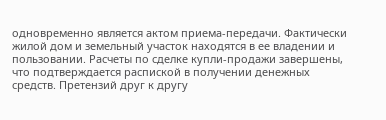одновременно является актом приема-передачи. Фактически жилой дом и земельный участок находятся в ее владении и пользовании. Расчеты по сделке купли-продажи завершены, что подтверждается распиской в получении денежных средств. Претензий друг к другу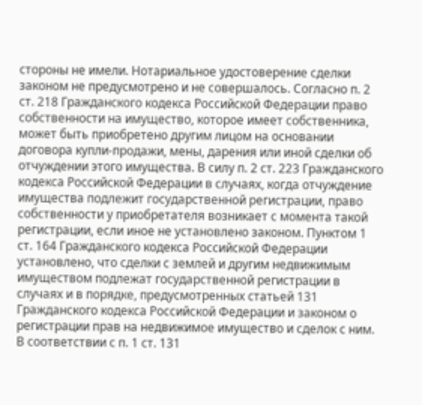стороны не имели. Нотариальное удостоверение сделки законом не предусмотрено и не совершалось. Согласно п. 2 ст. 218 Гражданского кодекса Российской Федерации право собственности на имущество, которое имеет собственника, может быть приобретено другим лицом на основании договора купли-продажи, мены, дарения или иной сделки об отчуждении этого имущества. В силу п. 2 ст. 223 Гражданского кодекса Российской Федерации в случаях, когда отчуждение имущества подлежит государственной регистрации, право собственности у приобретателя возникает с момента такой регистрации, если иное не установлено законом. Пунктом 1 ст. 164 Гражданского кодекса Российской Федерации установлено, что сделки с землей и другим недвижимым имуществом подлежат государственной регистрации в случаях и в порядке, предусмотренных статьей 131 Гражданского кодекса Российской Федерации и законом о регистрации прав на недвижимое имущество и сделок с ним. В соответствии с п. 1 ст. 131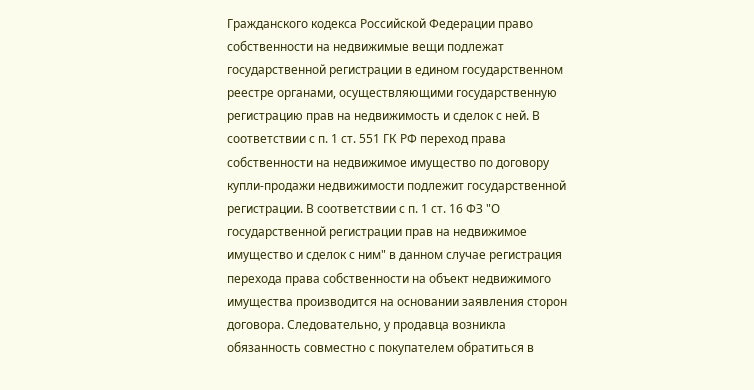Гражданского кодекса Российской Федерации право собственности на недвижимые вещи подлежат государственной регистрации в едином государственном реестре органами, осуществляющими государственную регистрацию прав на недвижимость и сделок с ней. В соответствии с п. 1 ст. 551 ГК РФ переход права собственности на недвижимое имущество по договору купли-продажи недвижимости подлежит государственной регистрации. В соответствии с п. 1 ст. 16 ФЗ "О государственной регистрации прав на недвижимое имущество и сделок с ним" в данном случае регистрация перехода права собственности на объект недвижимого имущества производится на основании заявления сторон договора. Следовательно, у продавца возникла обязанность совместно с покупателем обратиться в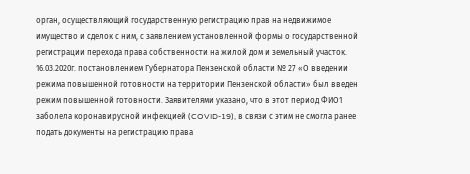орган, осуществляющий государственную регистрацию прав на недвижимое имущество и сделок с ним, с заявлением установленной формы о государственной регистрации перехода права собственности на жилой дом и земельный участок. 16.03.2020г. постановлением Губернатора Пензенской области № 27 «О введении режима повышенной готовности на территории Пензенской области» был введен режим повышенной готовности. Заявителями указано, что в этот период ФИО1 заболела коронавирусной инфекцией (COVID-19), в связи с этим не смогла ранее подать документы на регистрацию права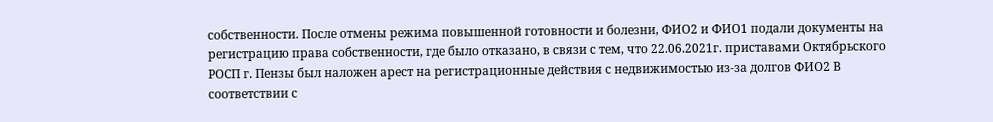собственности. После отмены режима повышенной готовности и болезни, ФИО2 и ФИО1 подали документы на регистрацию права собственности, где было отказано, в связи с тем, что 22.06.2021г. приставами Октябрьского РОСП г. Пензы был наложен арест на регистрационные действия с недвижимостью из-за долгов ФИО2 В соответствии с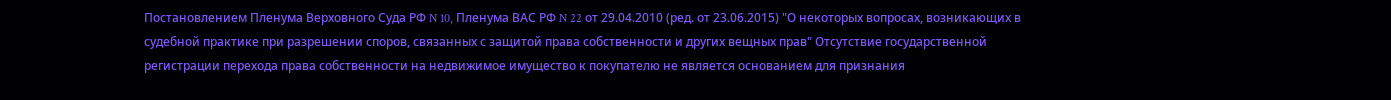Постановлением Пленума Верховного Суда РФ N 10, Пленума ВАС РФ N 22 от 29.04.2010 (ред. от 23.06.2015) "О некоторых вопросах, возникающих в судебной практике при разрешении споров, связанных с защитой права собственности и других вещных прав" Отсутствие государственной регистрации перехода права собственности на недвижимое имущество к покупателю не является основанием для признания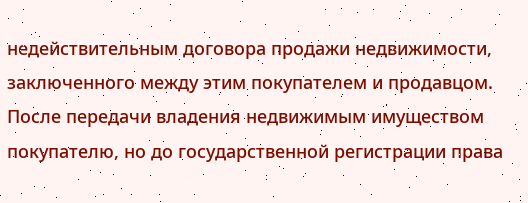недействительным договора продажи недвижимости, заключенного между этим покупателем и продавцом. После передачи владения недвижимым имуществом покупателю, но до государственной регистрации права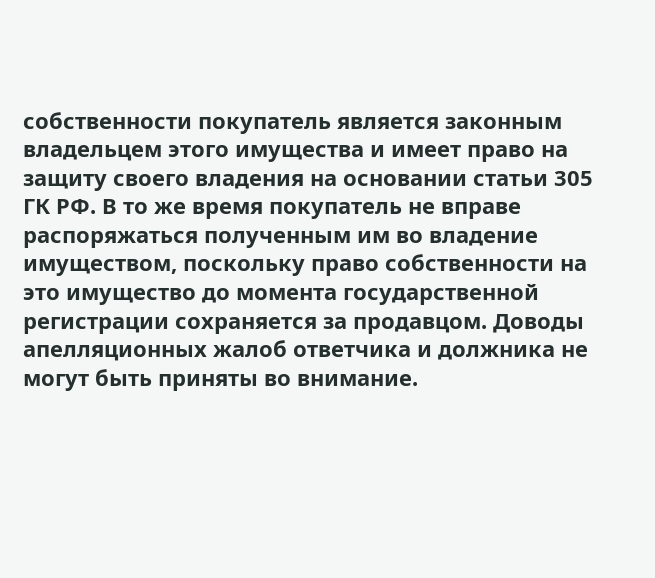собственности покупатель является законным владельцем этого имущества и имеет право на защиту своего владения на основании статьи 305 ГК РФ. В то же время покупатель не вправе распоряжаться полученным им во владение имуществом, поскольку право собственности на это имущество до момента государственной регистрации сохраняется за продавцом. Доводы апелляционных жалоб ответчика и должника не могут быть приняты во внимание.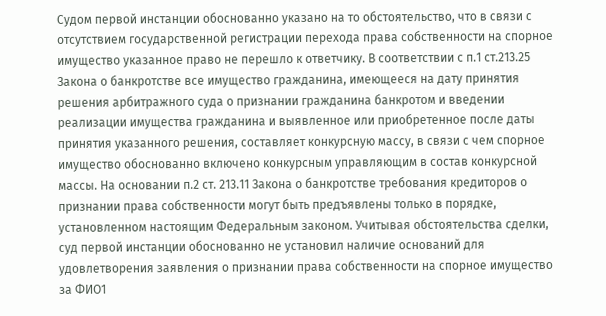Судом первой инстанции обоснованно указано на то обстоятельство, что в связи с отсутствием государственной регистрации перехода права собственности на спорное имущество указанное право не перешло к ответчику. В соответствии с п.1 ст.213.25 Закона о банкротстве все имущество гражданина, имеющееся на дату принятия решения арбитражного суда о признании гражданина банкротом и введении реализации имущества гражданина и выявленное или приобретенное после даты принятия указанного решения, составляет конкурсную массу, в связи с чем спорное имущество обоснованно включено конкурсным управляющим в состав конкурсной массы. На основании п.2 ст. 213.11 Закона о банкротстве требования кредиторов о признании права собственности могут быть предъявлены только в порядке, установленном настоящим Федеральным законом. Учитывая обстоятельства сделки, суд первой инстанции обоснованно не установил наличие оснований для удовлетворения заявления о признании права собственности на спорное имущество за ФИО1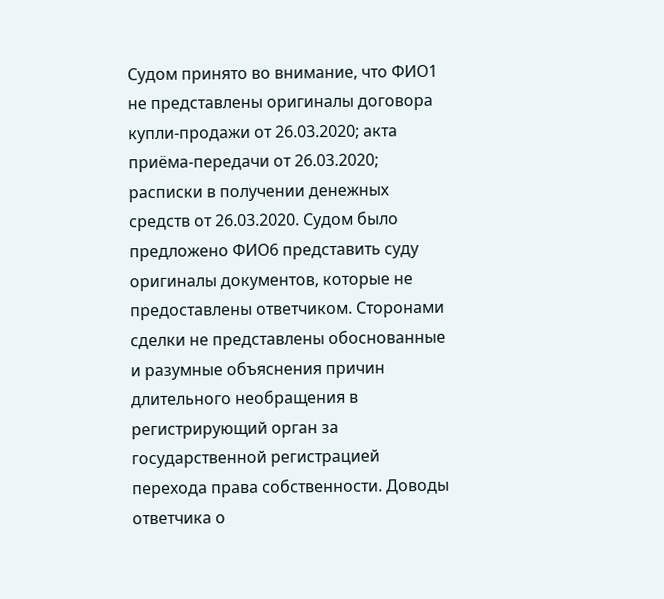Судом принято во внимание, что ФИО1 не представлены оригиналы договора купли-продажи от 26.03.2020; акта приёма-передачи от 26.03.2020; расписки в получении денежных средств от 26.03.2020. Судом было предложено ФИО6 представить суду оригиналы документов, которые не предоставлены ответчиком. Сторонами сделки не представлены обоснованные и разумные объяснения причин длительного необращения в регистрирующий орган за государственной регистрацией перехода права собственности. Доводы ответчика о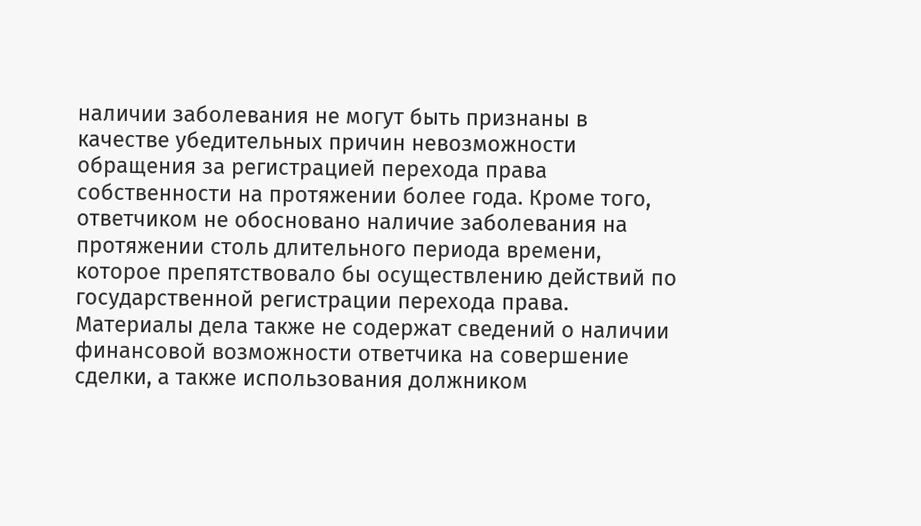наличии заболевания не могут быть признаны в качестве убедительных причин невозможности обращения за регистрацией перехода права собственности на протяжении более года. Кроме того, ответчиком не обосновано наличие заболевания на протяжении столь длительного периода времени, которое препятствовало бы осуществлению действий по государственной регистрации перехода права. Материалы дела также не содержат сведений о наличии финансовой возможности ответчика на совершение сделки, а также использования должником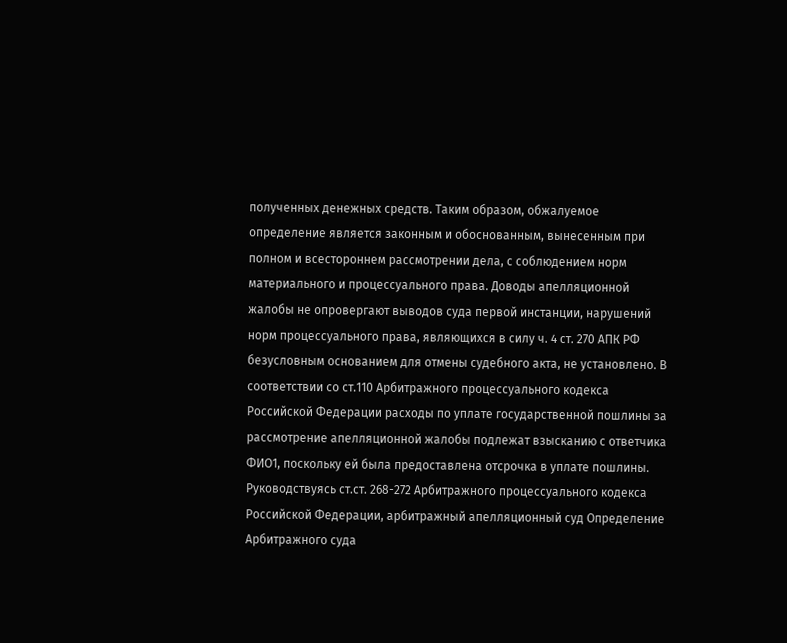полученных денежных средств. Таким образом, обжалуемое определение является законным и обоснованным, вынесенным при полном и всестороннем рассмотрении дела, с соблюдением норм материального и процессуального права. Доводы апелляционной жалобы не опровергают выводов суда первой инстанции, нарушений норм процессуального права, являющихся в силу ч. 4 ст. 270 АПК РФ безусловным основанием для отмены судебного акта, не установлено. В соответствии со ст.110 Арбитражного процессуального кодекса Российской Федерации расходы по уплате государственной пошлины за рассмотрение апелляционной жалобы подлежат взысканию с ответчика ФИО1, поскольку ей была предоставлена отсрочка в уплате пошлины. Руководствуясь ст.ст. 268-272 Арбитражного процессуального кодекса Российской Федерации, арбитражный апелляционный суд Определение Арбитражного суда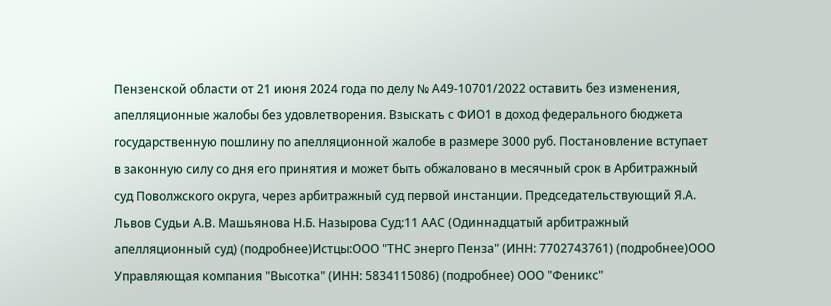Пензенской области от 21 июня 2024 года по делу № А49-10701/2022 оставить без изменения, апелляционные жалобы без удовлетворения. Взыскать с ФИО1 в доход федерального бюджета государственную пошлину по апелляционной жалобе в размере 3000 руб. Постановление вступает в законную силу со дня его принятия и может быть обжаловано в месячный срок в Арбитражный суд Поволжского округа, через арбитражный суд первой инстанции. Председательствующий Я.А. Львов Судьи А.В. Машьянова Н.Б. Назырова Суд:11 ААС (Одиннадцатый арбитражный апелляционный суд) (подробнее)Истцы:ООО "ТНС энерго Пенза" (ИНН: 7702743761) (подробнее)ООО Управляющая компания "Высотка" (ИНН: 5834115086) (подробнее) ООО "Феникс"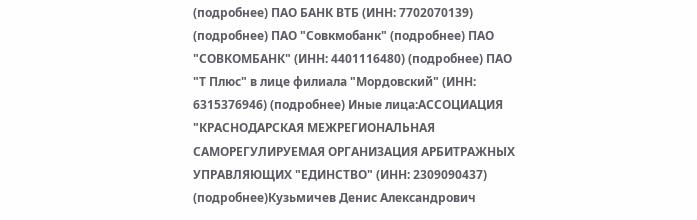(подробнее) ПАО БАНК ВТБ (ИНН: 7702070139) (подробнее) ПАО "Совкмобанк" (подробнее) ПАО "СОВКОМБАНК" (ИНН: 4401116480) (подробнее) ПАО "Т Плюс" в лице филиала "Мордовский" (ИНН: 6315376946) (подробнее) Иные лица:АССОЦИАЦИЯ "КРАСНОДАРСКАЯ МЕЖРЕГИОНАЛЬНАЯ САМОРЕГУЛИРУЕМАЯ ОРГАНИЗАЦИЯ АРБИТРАЖНЫХ УПРАВЛЯЮЩИХ "ЕДИНСТВО" (ИНН: 2309090437) (подробнее)Кузьмичев Денис Александрович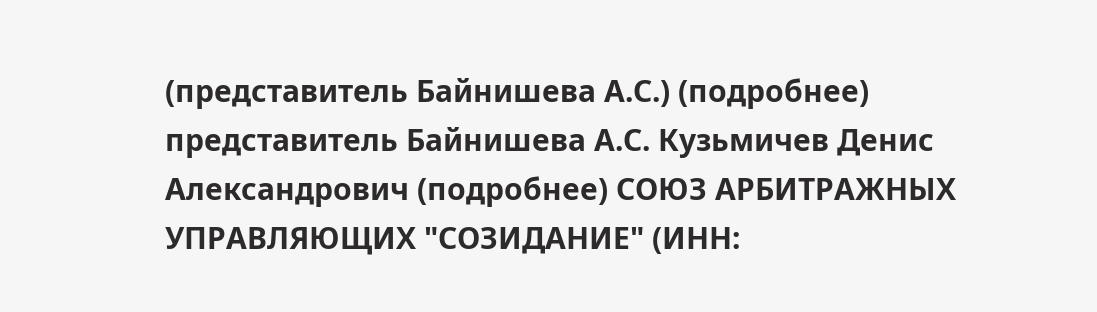(представитель Байнишева А.С.) (подробнее) представитель Байнишева А.С. Кузьмичев Денис Александрович (подробнее) СОЮЗ АРБИТРАЖНЫХ УПРАВЛЯЮЩИХ "СОЗИДАНИЕ" (ИНН: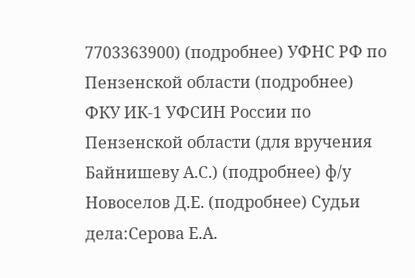7703363900) (подробнее) УФНС РФ по Пензенской области (подробнее) ФКУ ИК-1 УФСИН России по Пензенской области (для вручения Байнишеву А.С.) (подробнее) ф/у Новоселов Д.Е. (подробнее) Судьи дела:Серова Е.А.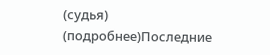(судья) (подробнее)Последние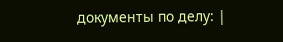документы по делу: |